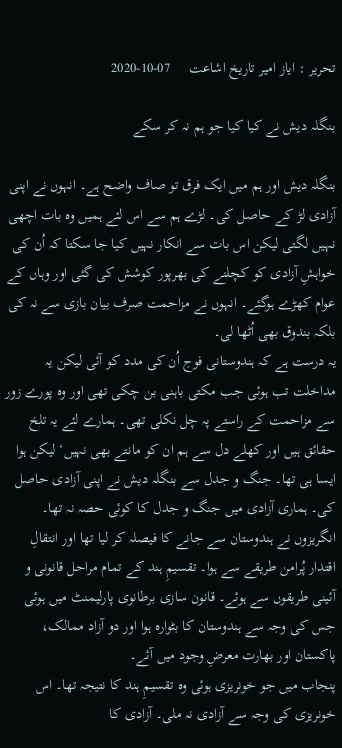تحریر : ایاز امیر تاریخ اشاعت     07-10-2020

بنگلہ دیش نے کیا کیا جو ہم نہ کر سکے

بنگلہ دیش اور ہم میں ایک فرق تو صاف واضح ہے۔ انہوں نے اپنی آزادی لڑ کے حاصل کی۔ لڑے ہم سے اس لئے ہمیں وہ بات اچھی نہیں لگتی لیکن اس بات سے انکار نہیں کیا جا سکتا کہ اُن کی خواہشِ آزادی کو کچلنے کی بھرپور کوشش کی گئی اور وہاں کے عوام کھڑے ہوگئے۔ انہوں نے مزاحمت صرف بیان بازی سے نہ کی بلکہ بندوق بھی اُٹھا لی۔
یہ درست ہے کہ ہندوستانی فوج اُن کی مدد کو آئی لیکن یہ مداخلت تب ہوئی جب مکتی باہنی بن چکی تھی اور وہ پورے زور سے مزاحمت کے راستے پہ چل نکلی تھی۔ ہمارے لئے یہ تلخ حقائق ہیں اور کھلے دل سے ہم ان کو مانتے بھی نہیں‘ لیکن ہوا ایسا ہی تھا۔ جنگ و جدل سے بنگلہ دیش نے اپنی آزادی حاصل کی۔ ہماری آزادی میں جنگ و جدل کا کوئی حصہ نہ تھا۔ انگریزوں نے ہندوستان سے جانے کا فیصلہ کر لیا تھا اور انتقالِ اقتدار پُرامن طریقے سے ہوا۔ تقسیمِ ہند کے تمام مراحل قانونی و آئینی طریقوں سے ہوئے۔ قانون سازی برطانوی پارلیمنٹ میں ہوئی جس کی وجہ سے ہندوستان کا بٹوارہ ہوا اور دو آزاد ممالک، پاکستان اور بھارت معرضِ وجود میں آئے۔
پنجاب میں جو خونریزی ہوئی وہ تقسیمِ ہند کا نتیجہ تھا۔ اس خونریزی کی وجہ سے آزادی نہ ملی۔ آزادی کا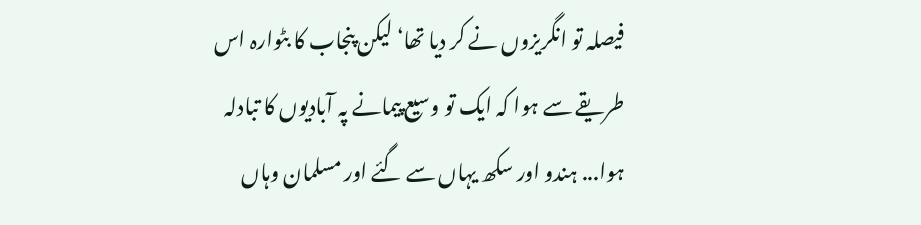فیصلہ تو انگریزوں نے کر دیا تھا‘ لیکن پنجاب کا بٹوارہ اس طریقے سے ہوا کہ ایک تو وسیع پیمانے پہ آبادیوں کا تبادلہ ہوا... ہندو اور سکھ یہاں سے گئے اور مسلمان وہاں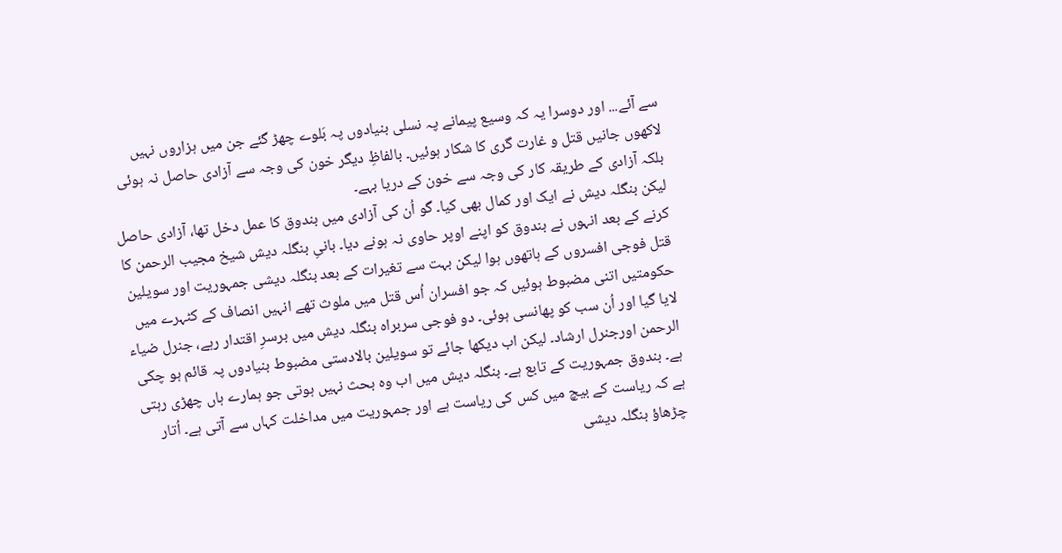سے آئے... اور دوسرا یہ کہ وسیع پیمانے پہ نسلی بنیادوں پہ بَلوے چھڑ گئے جن میں ہزاروں نہیں لاکھوں جانیں قتل و غارت گری کا شکار ہوئیں۔ بالفاظِ دیگر خون کی وجہ سے آزادی حاصل نہ ہوئی بلکہ آزادی کے طریقہ کار کی وجہ سے خون کے دریا بہے۔
لیکن بنگلہ دیش نے ایک اور کمال بھی کیا۔ گو اُن کی آزادی میں بندوق کا عمل دخل تھا، آزادی حاصل کرنے کے بعد انہوں نے بندوق کو اپنے اوپر حاوی نہ ہونے دیا۔ بانیِ بنگلہ دیش شیخ مجیب الرحمن کا قتل فوجی افسروں کے ہاتھوں ہوا لیکن بہت سے تغیرات کے بعد بنگلہ دیشی جمہوریت اور سویلین حکومتیں اتنی مضبوط ہوئیں کہ جو افسران اُس قتل میں ملوث تھے انہیں انصاف کے کٹہرے میں لایا گیا اور اُن سب کو پھانسی ہوئی۔ دو فوجی سربراہ بنگلہ دیش میں برسرِ اقتدار رہے، جنرل ضیاء الرحمن اورجنرل ارشاد۔ لیکن اب دیکھا جائے تو سویلین بالادستی مضبوط بنیادوں پہ قائم ہو چکی ہے۔ بندوق جمہوریت کے تابع ہے۔ بنگلہ دیش میں اب وہ بحث نہیں ہوتی جو ہمارے ہاں چھڑی رہتی ہے کہ ریاست کے بیچ میں کس کی ریاست ہے اور جمہوریت میں مداخلت کہاں سے آتی ہے۔ اُتار چڑھاؤ بنگلہ دیشی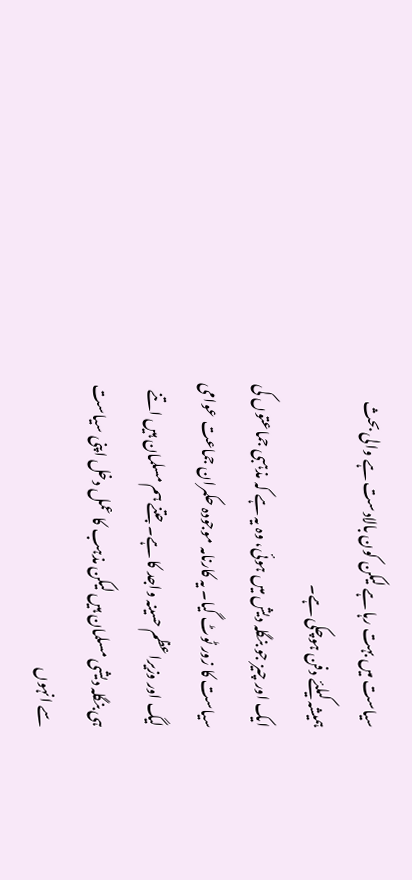سیاست میں بہت رہا ہے لیکن کون بالادست ہے والی بحث ہمیشہ کیلئے دفن ہوچکی ہے۔
ایک اور چیز جو بنگلہ دیش میں ہوئی، وہ یہ ہے کہ مذہبی جماعتوں کی سیاست کا زور ٹوٹ گیا۔ یہ کارنامہ موجودہ حکمران جماعت عوامی لیگ اور وزیراعظم حسینہ واجد کا ہے۔ جتنے ہم مسلمان ہیں اتنے ہی بنگلہ دیشی مسلمان ہیں لیکن مذہب کا عمل دخل اپنی سیاست سے انہوں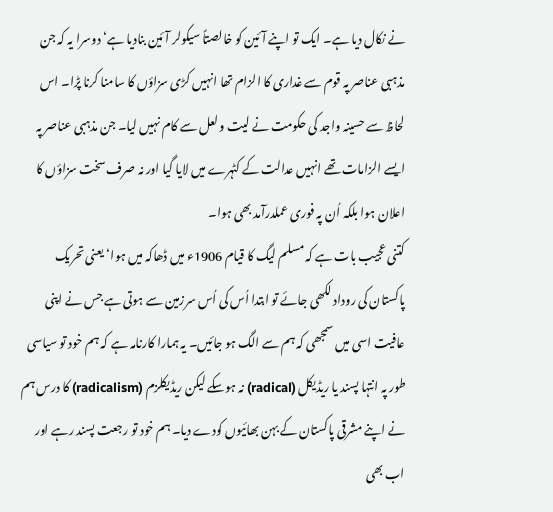نے نکال دیا ہے۔ ایک تو اپنے آئین کو خالصتاً سیکولر آئین بنادیا ہے‘ دوسرا یہ کہ جن مذہبی عناصر پہ قوم سے غداری کا الزام تھا انہیں کڑی سزاؤں کا سامنا کرنا پڑا۔ اس لحاظ سے حسینہ واجد کی حکومت نے لیت و لعل سے کام نہیں لیا۔ جن مذہبی عناصر پہ ایسے الزامات تھے انہیں عدالت کے کٹہرے میں لایا گیا اور نہ صرف سخت سزاؤں کا اعلان ہوا بلکہ اُن پہ فوری عملدرآمد بھی ہوا۔
کتنی عجیب بات ہے کہ مسلم لیگ کا قیام 1906ء میں ڈھاکہ میں ہوا‘ یعنی تحریک پاکستان کی روداد لکھی جائے تو ابتدا اُس کی اُس سرزمین سے ہوتی ہے جس نے اپنی عافیت اسی میں سمجھی کہ ہم سے الگ ہو جائیں۔ یہ ہمارا کارنامہ ہے کہ ہم خود تو سیاسی طور پہ انتہا پسند یا ریڈیکل (radical) نہ ہوسکے لیکن ریڈیکلزم (radicalism) کا درس ہم نے اپنے مشرقی پاکستان کے بہن بھائیوں کودے دیا۔ ہم خود تو رجعت پسند رہے اور اب بھی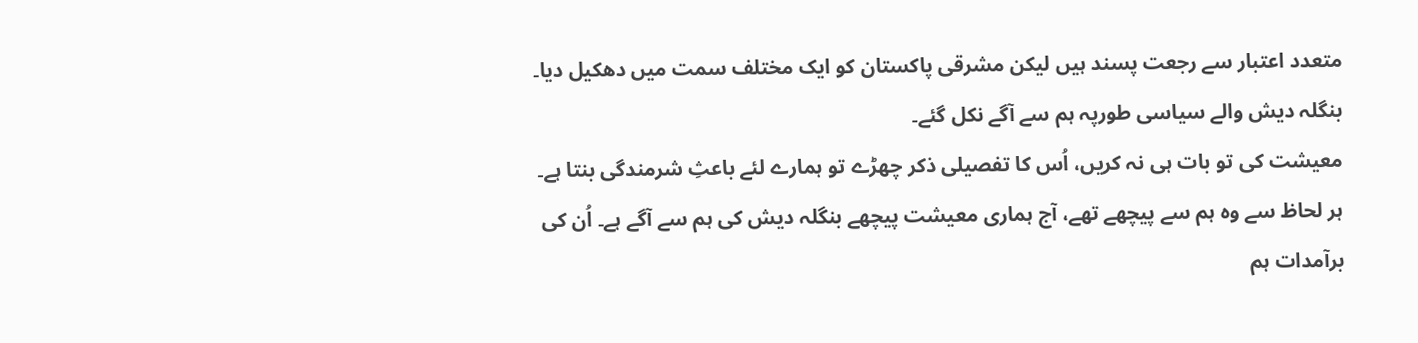متعدد اعتبار سے رجعت پسند ہیں لیکن مشرقی پاکستان کو ایک مختلف سمت میں دھکیل دیا۔ بنگلہ دیش والے سیاسی طورپہ ہم سے آگے نکل گئے۔
معیشت کی تو بات ہی نہ کریں، اُس کا تفصیلی ذکر چھڑے تو ہمارے لئے باعثِ شرمندگی بنتا ہے۔ ہر لحاظ سے وہ ہم سے پیچھے تھے، آج ہماری معیشت پیچھے بنگلہ دیش کی ہم سے آگے ہے۔ اُن کی برآمدات ہم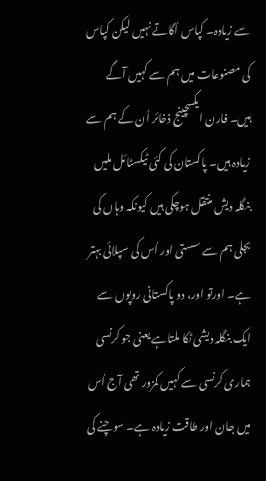سے زیادہ۔ کپاس اُگاتے نہیں لیکن کپاس کی مصنوعات میں ہم سے کہیں آگے ہیں۔ فارن ایکسچینج ذخائر اُن کے ہم سے زیادہ ہیں۔ پاکستان کی کئی ٹیکسٹائل ملیں بنگلہ دیش منتقل ہوچکی ہیں کیونکہ وہاں کی بجلی ہم سے سستی اور اُس کی سپلائی بہتر ہے۔ اورتو اور، دو پاکستانی روپوں سے ایک بنگلہ دیشی ٹکا ملتاہے یعنی جو کرنسی ہماری کرنسی سے کہیں کمزور تھی آج اُس میں جان اور طاقت زیادہ ہے۔ سوچنے کی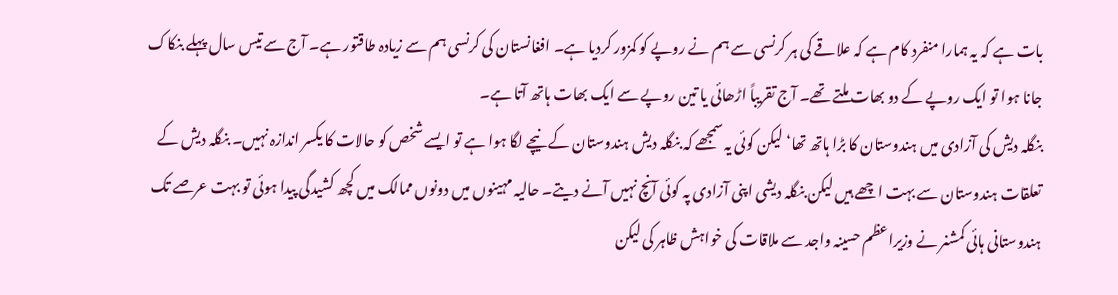بات ہے کہ یہ ہمارا منفرد کام ہے کہ علاقے کی ہر کرنسی سے ہم نے روپے کو کمزور کردیا ہے۔ افغانستان کی کرنسی ہم سے زیادہ طاقتور ہے۔ آج سے تیس سال پہلے بنکاک جانا ہوا تو ایک روپے کے دو بھات ملتے تھے۔ آج تقریباً اڑھائی یا تین روپے سے ایک بھات ہاتھ آتا ہے۔
بنگلہ دیش کی آزادی میں ہندوستان کا بڑا ہاتھ تھا‘ لیکن کوئی یہ سمجھے کہ بنگلہ دیش ہندوستان کے نیچے لگا ہوا ہے تو ایسے شخص کو حالات کا یکسر اندازہ نہیں۔ بنگلہ دیش کے تعلقات ہندوستان سے بہت اچھے ہیں لیکن بنگلہ دیشی اپنی آزادی پہ کوئی آنچ نہیں آنے دیتے۔ حالیہ مہینوں میں دونوں ممالک میں کچھ کشیدگی پیدا ہوئی تو بہت عرصے تک ہندوستانی ہائی کمشنر نے وزیراعظم حسینہ واجد سے ملاقات کی خواہش ظاہر کی لیکن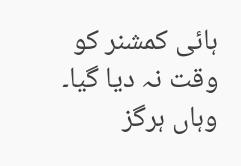ہائی کمشنر کو وقت نہ دیا گیا۔ وہاں ہرگز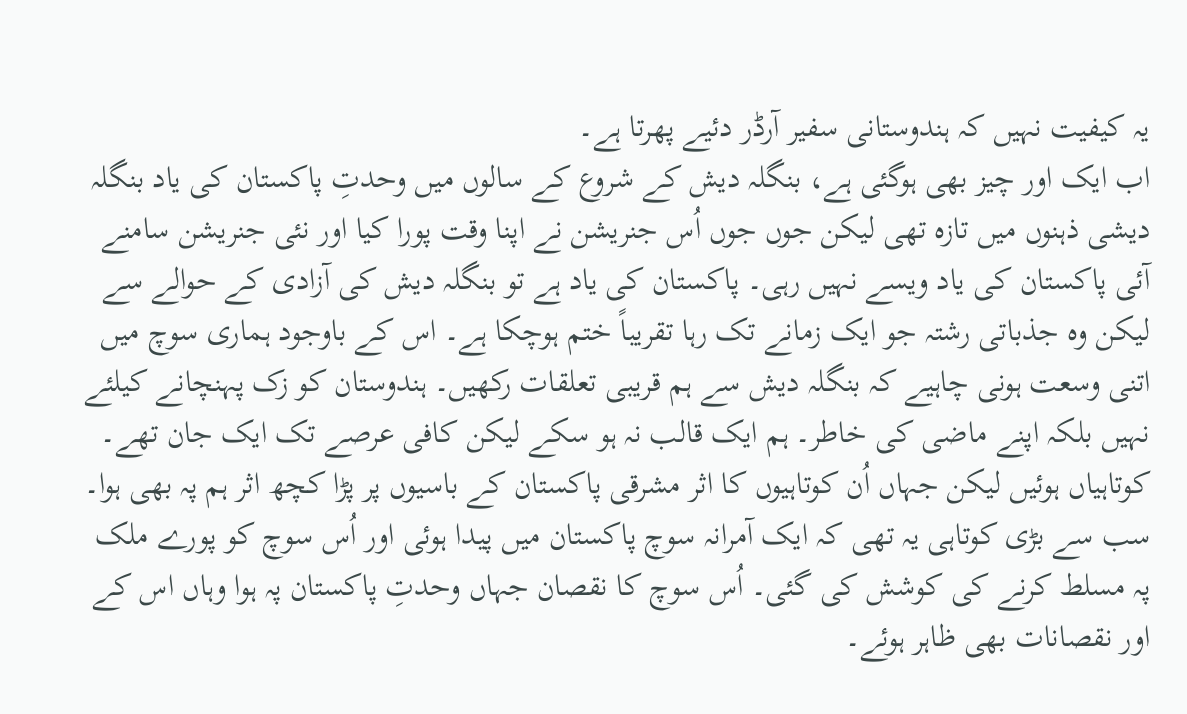یہ کیفیت نہیں کہ ہندوستانی سفیر آرڈر دئیے پھرتا ہے۔
اب ایک اور چیز بھی ہوگئی ہے، بنگلہ دیش کے شروع کے سالوں میں وحدتِ پاکستان کی یاد بنگلہ دیشی ذہنوں میں تازہ تھی لیکن جوں جوں اُس جنریشن نے اپنا وقت پورا کیا اور نئی جنریشن سامنے آئی پاکستان کی یاد ویسے نہیں رہی۔ پاکستان کی یاد ہے تو بنگلہ دیش کی آزادی کے حوالے سے لیکن وہ جذباتی رشتہ جو ایک زمانے تک رہا تقریباً ختم ہوچکا ہے۔ اس کے باوجود ہماری سوچ میں اتنی وسعت ہونی چاہیے کہ بنگلہ دیش سے ہم قریبی تعلقات رکھیں۔ ہندوستان کو زک پہنچانے کیلئے نہیں بلکہ اپنے ماضی کی خاطر۔ ہم ایک قالب نہ ہو سکے لیکن کافی عرصے تک ایک جان تھے۔ کوتاہیاں ہوئیں لیکن جہاں اُن کوتاہیوں کا اثر مشرقی پاکستان کے باسیوں پر پڑا کچھ اثر ہم پہ بھی ہوا۔
سب سے بڑی کوتاہی یہ تھی کہ ایک آمرانہ سوچ پاکستان میں پیدا ہوئی اور اُس سوچ کو پورے ملک پہ مسلط کرنے کی کوشش کی گئی۔ اُس سوچ کا نقصان جہاں وحدتِ پاکستان پہ ہوا وہاں اس کے اور نقصانات بھی ظاہر ہوئے۔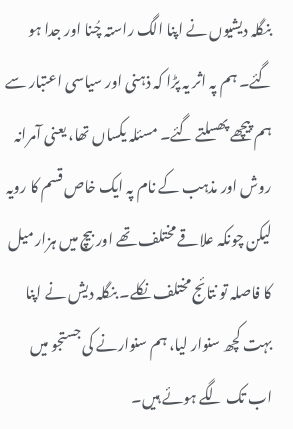بنگلہ دیشیوں نے اپنا الگ راستہ چُنا اور جدا ہو گئے۔ ہم پہ اثر یہ پڑا کہ ذہنی اور سیاسی اعتبار سے ہم پیچھے پھسلتے گئے۔ مسئلہ یکساں تھا، یعنی آمرانہ روش اور مذہب کے نام پہ ایک خاص قسم کا رویہ لیکن چونکہ علاقے مختلف تھے اور بیچ میں ہزار میل کا فاصلہ تو نتائج مختلف نکلے۔ بنگلہ دیش نے اپنا بہت کچھ سنوار لیا، ہم سنوارنے کی جستجو میں اب تک لگے ہوئے ہیں۔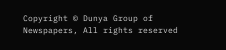Copyright © Dunya Group of Newspapers, All rights reserved